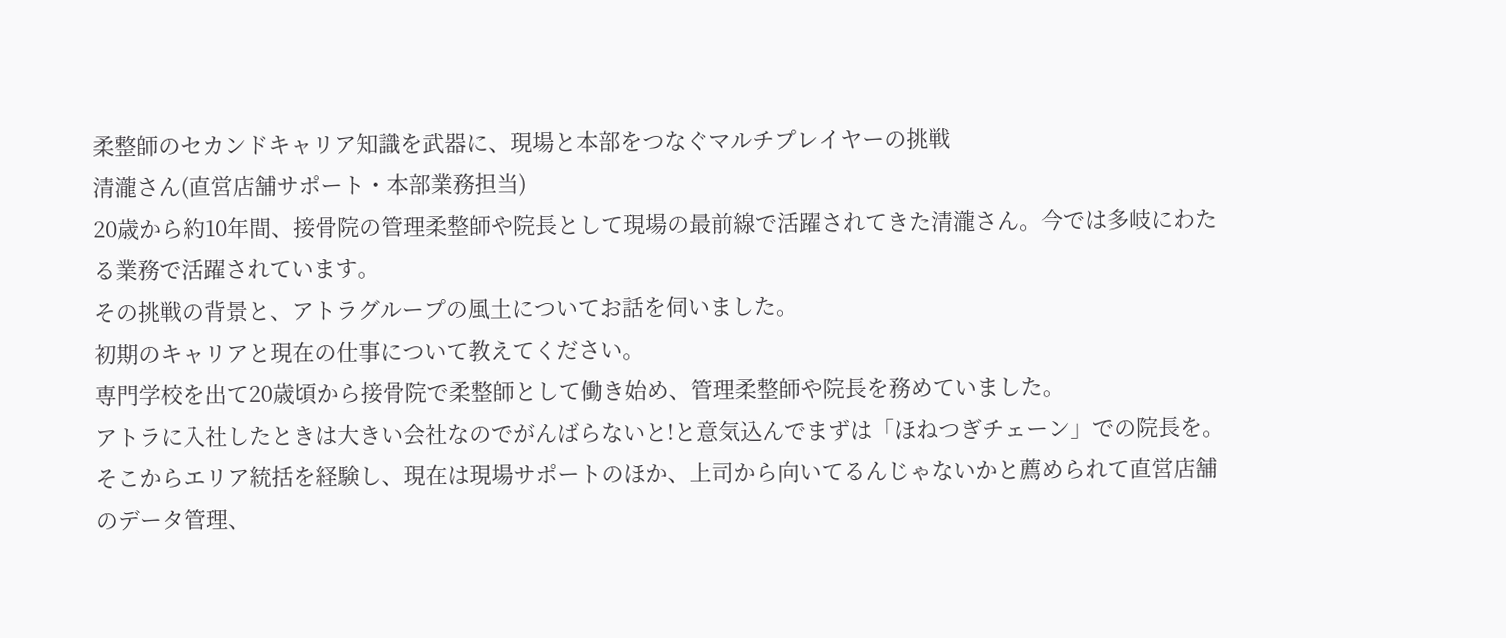柔整師のセカンドキャリア知識を武器に、現場と本部をつなぐマルチプレイヤーの挑戦
清瀧さん(直営店舗サポート・本部業務担当)
20歳から約10年間、接骨院の管理柔整師や院長として現場の最前線で活躍されてきた清瀧さん。今では多岐にわたる業務で活躍されています。
その挑戦の背景と、アトラグループの風土についてお話を伺いました。
初期のキャリアと現在の仕事について教えてください。
専門学校を出て20歳頃から接骨院で柔整師として働き始め、管理柔整師や院長を務めていました。
アトラに入社したときは大きい会社なのでがんばらないと!と意気込んでまずは「ほねつぎチェーン」での院長を。そこからエリア統括を経験し、現在は現場サポートのほか、上司から向いてるんじゃないかと薦められて直営店舗のデータ管理、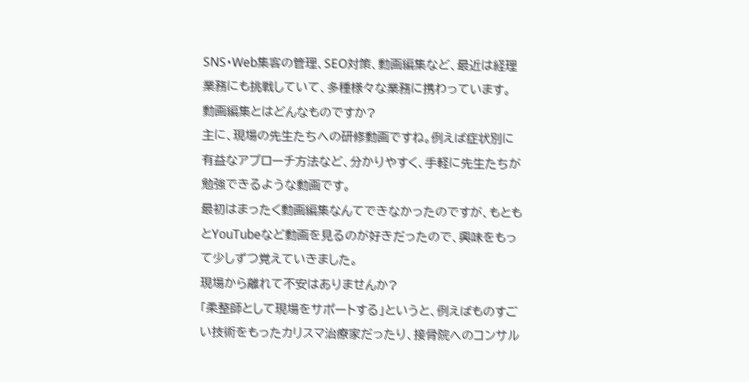SNS・Web集客の管理、SEO対策、動画編集など、最近は経理業務にも挑戦していて、多種様々な業務に携わっています。
動画編集とはどんなものですか?
主に、現場の先生たちへの研修動画ですね。例えば症状別に有益なアプローチ方法など、分かりやすく、手軽に先生たちが勉強できるような動画です。
最初はまったく動画編集なんてできなかったのですが、もともとYouTubeなど動画を見るのが好きだったので、興味をもって少しずつ覚えていきました。
現場から離れて不安はありませんか?
「柔整師として現場をサポートする」というと、例えばものすごい技術をもったカリスマ治療家だったり、接骨院へのコンサル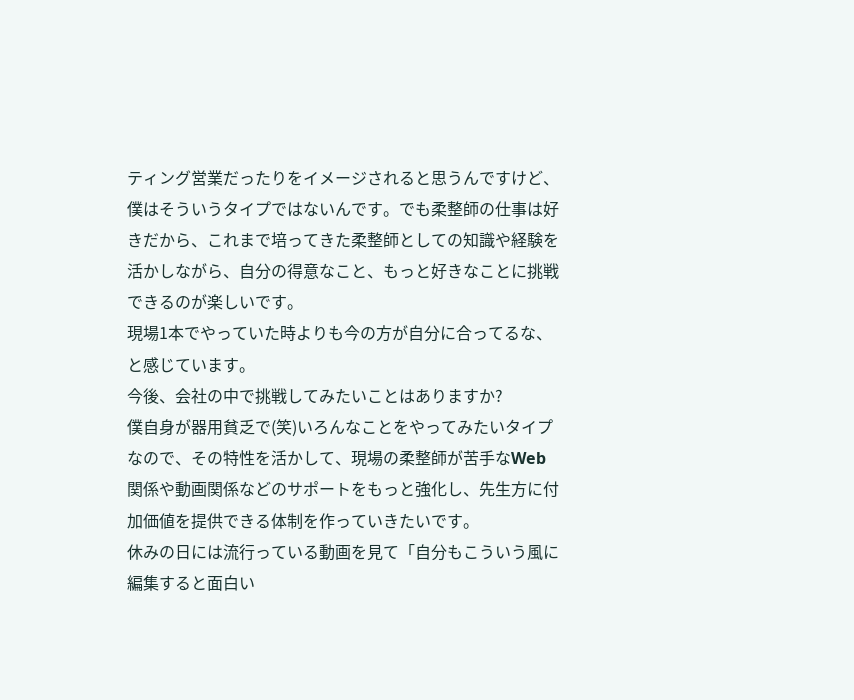ティング営業だったりをイメージされると思うんですけど、僕はそういうタイプではないんです。でも柔整師の仕事は好きだから、これまで培ってきた柔整師としての知識や経験を活かしながら、自分の得意なこと、もっと好きなことに挑戦できるのが楽しいです。
現場1本でやっていた時よりも今の方が自分に合ってるな、と感じています。
今後、会社の中で挑戦してみたいことはありますか?
僕自身が器用貧乏で(笑)いろんなことをやってみたいタイプなので、その特性を活かして、現場の柔整師が苦手なWeb関係や動画関係などのサポートをもっと強化し、先生方に付加価値を提供できる体制を作っていきたいです。
休みの日には流行っている動画を見て「自分もこういう風に編集すると面白い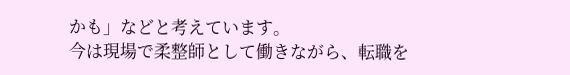かも」などと考えています。
今は現場で柔整師として働きながら、転職を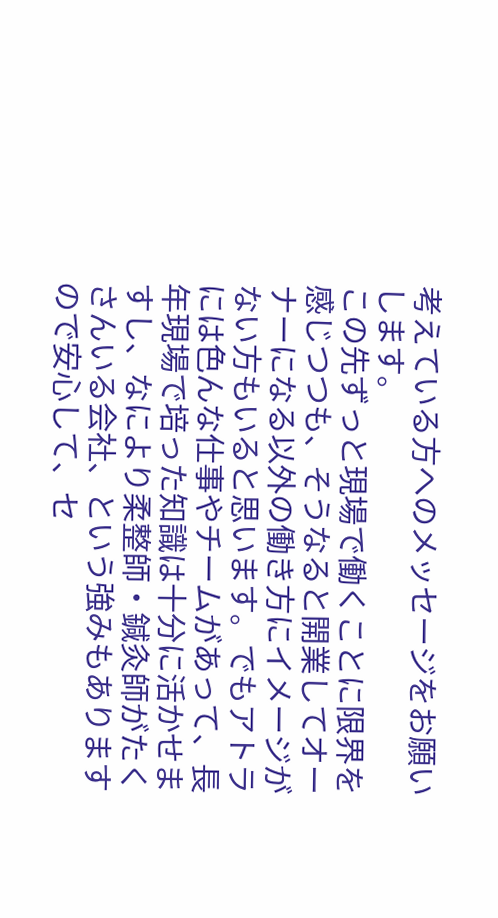考えている方へのメッセージをお願いします。
この先ずっと現場で働くことに限界を感じつつも、そうなると開業してオーナーになる以外の働き方にイメージがない方もいると思います。でもアトラには色んな仕事やチームがあって、長年現場で培った知識は十分に活かせますし、なにより柔整師・鍼灸師がたくさんいる会社、という強みもありますので安心して、セ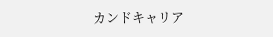カンドキャリア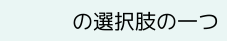の選択肢の一つ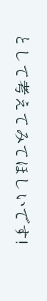として考えてみてほしいです!